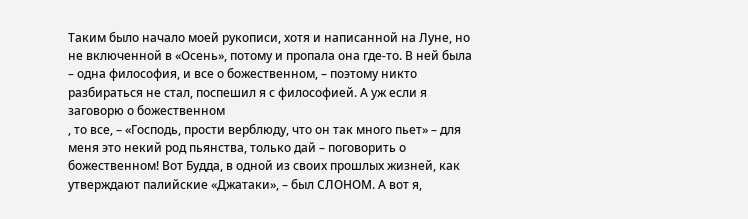Таким было начало моей рукописи, хотя и написанной на Луне, но не включенной в «Осень», потому и пропала она где-то. В ней была – одна философия, и все о божественном, – поэтому никто разбираться не стал, поспешил я с философией. А уж если я заговорю о божественном
, то все, – «Господь, прости верблюду, что он так много пьет» – для меня это некий род пьянства, только дай – поговорить о божественном! Вот Будда, в одной из своих прошлых жизней, как утверждают палийские «Джатаки», – был СЛОНОМ. А вот я,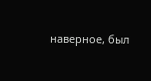наверное, был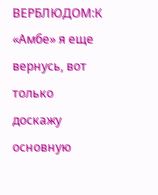ВЕРБЛЮДОМ:К «Амбе» я еще вернусь, вот только доскажу основную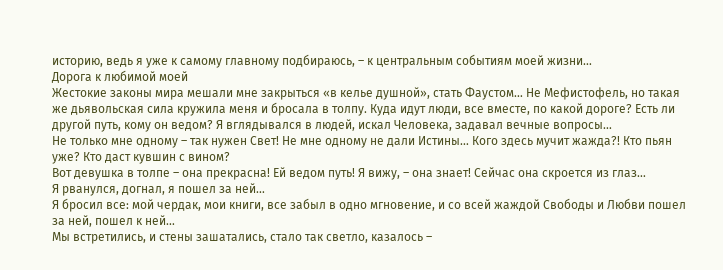историю, ведь я уже к самому главному подбираюсь, – к центральным событиям моей жизни…
Дорога к любимой моей
Жестокие законы мира мешали мне закрыться «в келье душной», стать Фаустом… Не Мефистофель, но такая же дьявольская сила кружила меня и бросала в толпу. Куда идут люди, все вместе, по какой дороге? Есть ли другой путь, кому он ведом? Я вглядывался в людей, искал Человека, задавал вечные вопросы…
Не только мне одному – так нужен Свет! Не мне одному не дали Истины… Кого здесь мучит жажда?! Кто пьян уже? Кто даст кувшин с вином?
Вот девушка в толпе – она прекрасна! Ей ведом путь! Я вижу, – она знает! Сейчас она скроется из глаз…
Я рванулся, догнал, я пошел за ней…
Я бросил все: мой чердак, мои книги, все забыл в одно мгновение, и со всей жаждой Свободы и Любви пошел за ней, пошел к ней…
Мы встретились, и стены зашатались, стало так светло, казалось –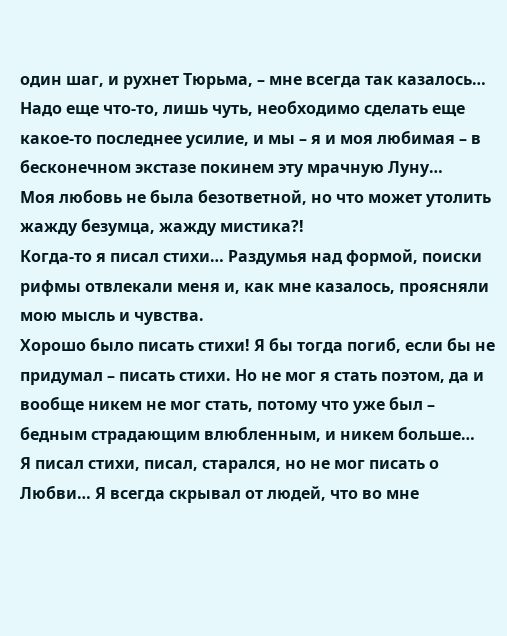один шаг, и рухнет Тюрьма, – мне всегда так казалось…
Надо еще что-то, лишь чуть, необходимо сделать еще какое-то последнее усилие, и мы – я и моя любимая – в бесконечном экстазе покинем эту мрачную Луну…
Моя любовь не была безответной, но что может утолить жажду безумца, жажду мистика?!
Когда-то я писал стихи… Раздумья над формой, поиски рифмы отвлекали меня и, как мне казалось, проясняли мою мысль и чувства.
Хорошо было писать стихи! Я бы тогда погиб, если бы не придумал – писать стихи. Но не мог я стать поэтом, да и вообще никем не мог стать, потому что уже был – бедным страдающим влюбленным, и никем больше…
Я писал стихи, писал, старался, но не мог писать о Любви… Я всегда скрывал от людей, что во мне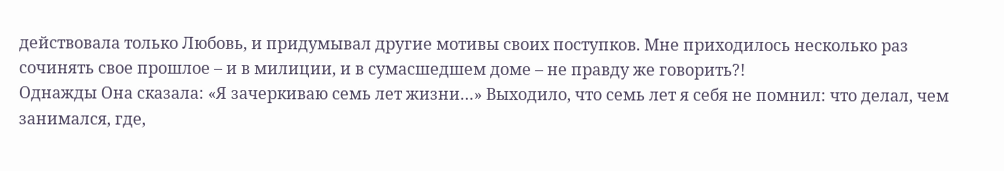действовала только Любовь, и придумывал другие мотивы своих поступков. Мне приходилось несколько раз сочинять свое прошлое – и в милиции, и в сумасшедшем доме – не правду же говорить?!
Однажды Она сказала: «Я зачеркиваю семь лет жизни…» Выходило, что семь лет я себя не помнил: что делал, чем занимался, где,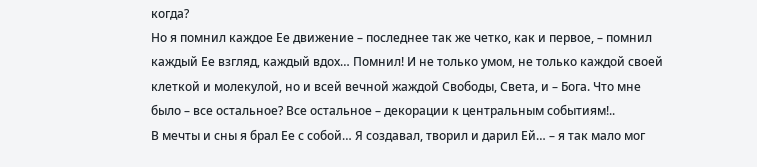когда?
Но я помнил каждое Ее движение – последнее так же четко, как и первое, – помнил каждый Ее взгляд, каждый вдох… Помнил! И не только умом, не только каждой своей клеткой и молекулой, но и всей вечной жаждой Свободы, Света, и – Бога. Что мне было – все остальное? Все остальное – декорации к центральным событиям!..
В мечты и сны я брал Ее с собой… Я создавал, творил и дарил Ей… – я так мало мог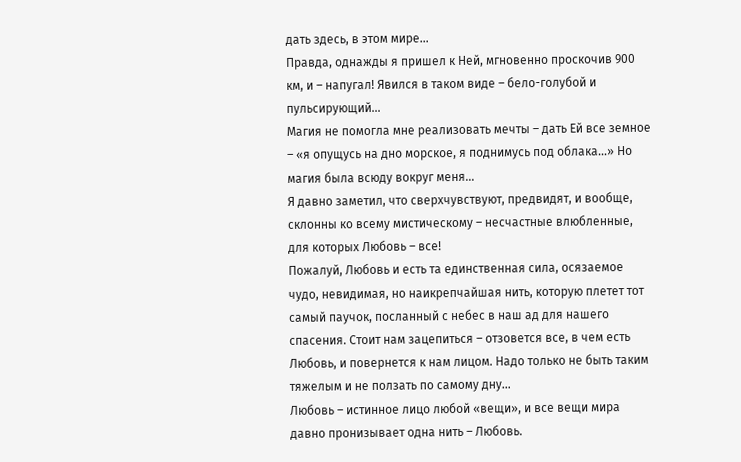дать здесь, в этом мире…
Правда, однажды я пришел к Ней, мгновенно проскочив 900 км, и – напугал! Явился в таком виде – бело-голубой и пульсирующий…
Магия не помогла мне реализовать мечты – дать Ей все земное – «я опущусь на дно морское, я поднимусь под облака…» Но магия была всюду вокруг меня…
Я давно заметил, что сверхчувствуют, предвидят, и вообще, склонны ко всему мистическому – несчастные влюбленные, для которых Любовь – все!
Пожалуй, Любовь и есть та единственная сила, осязаемое чудо, невидимая, но наикрепчайшая нить, которую плетет тот самый паучок, посланный с небес в наш ад для нашего спасения. Стоит нам зацепиться – отзовется все, в чем есть Любовь, и повернется к нам лицом. Надо только не быть таким тяжелым и не ползать по самому дну…
Любовь – истинное лицо любой «вещи», и все вещи мира давно пронизывает одна нить – Любовь.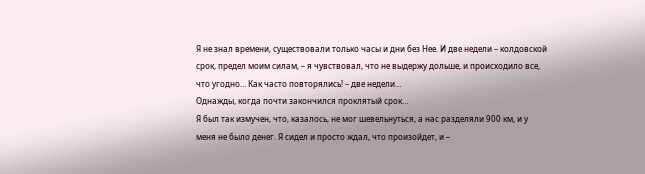Я не знал времени, существовали только часы и дни без Нее. И две недели – колдовской срок, предел моим силам, – я чувствовал, что не выдержу дольше, и происходило все, что угодно… Как часто повторялись! – две недели…
Однажды, когда почти закончился проклятый срок…
Я был так измучен, что, казалось, не мог шевельнуться, а нас разделяли 900 км, и у меня не было денег. Я сидел и просто ждал, что произойдет, и –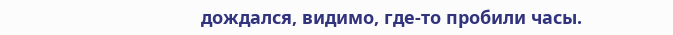дождался, видимо, где-то пробили часы.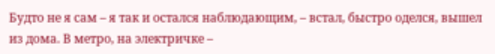Будто не я сам – я так и остался наблюдающим, – встал, быстро оделся, вышел из дома. В метро, на электричке –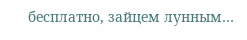бесплатно, зайцем лунным…